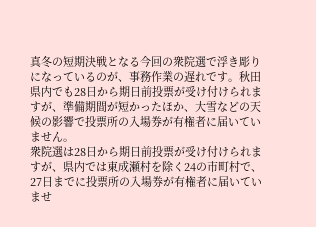真冬の短期決戦となる今回の衆院選で浮き彫りになっているのが、事務作業の遅れです。秋田県内でも28日から期日前投票が受け付けられますが、準備期間が短かったほか、大雪などの天候の影響で投票所の入場券が有権者に届いていません。
衆院選は28日から期日前投票が受け付けられますが、県内では東成瀬村を除く24の市町村で、27日までに投票所の入場券が有権者に届いていませ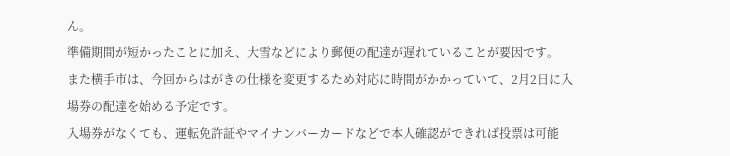ん。
準備期間が短かったことに加え、大雪などにより郵便の配達が遅れていることが要因です。
また横手市は、今回からはがきの仕様を変更するため対応に時間がかかっていて、2月2日に入場券の配達を始める予定です。
入場券がなくても、運転免許証やマイナンバーカードなどで本人確認ができれば投票は可能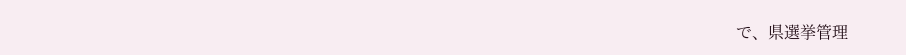で、県選挙管理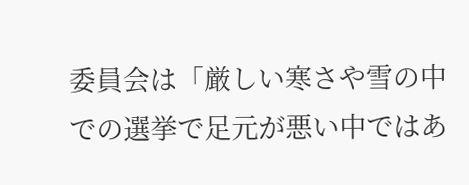委員会は「厳しい寒さや雪の中での選挙で足元が悪い中ではあ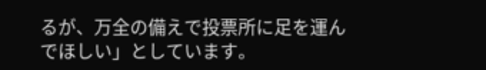るが、万全の備えで投票所に足を運んでほしい」としています。